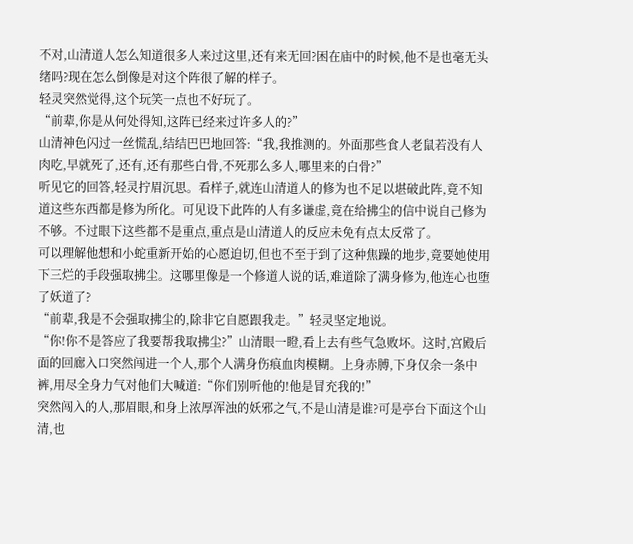不对,山清道人怎么知道很多人来过这里,还有来无回?困在庙中的时候,他不是也毫无头绪吗?现在怎么倒像是对这个阵很了解的样子。
轻灵突然觉得,这个玩笑一点也不好玩了。
“前辈,你是从何处得知,这阵已经来过许多人的?”
山清神色闪过一丝慌乱,结结巴巴地回答:“我,我推测的。外面那些食人老鼠若没有人肉吃,早就死了,还有,还有那些白骨,不死那么多人,哪里来的白骨?”
听见它的回答,轻灵拧眉沉思。看样子,就连山清道人的修为也不足以堪破此阵,竟不知道这些东西都是修为所化。可见设下此阵的人有多谦虚,竟在给拂尘的信中说自己修为不够。不过眼下这些都不是重点,重点是山清道人的反应未免有点太反常了。
可以理解他想和小蛇重新开始的心愿迫切,但也不至于到了这种焦躁的地步,竟要她使用下三烂的手段强取拂尘。这哪里像是一个修道人说的话,难道除了满身修为,他连心也堕了妖道了?
“前辈,我是不会强取拂尘的,除非它自愿跟我走。”轻灵坚定地说。
“你!你不是答应了我要帮我取拂尘?”山清眼一瞪,看上去有些气急败坏。这时,宫殿后面的回廊入口突然闯进一个人,那个人满身伤痕血肉模糊。上身赤膊,下身仅余一条中裤,用尽全身力气对他们大喊道:“你们别听他的!他是冒充我的!”
突然闯入的人,那眉眼,和身上浓厚浑浊的妖邪之气,不是山清是谁?可是亭台下面这个山清,也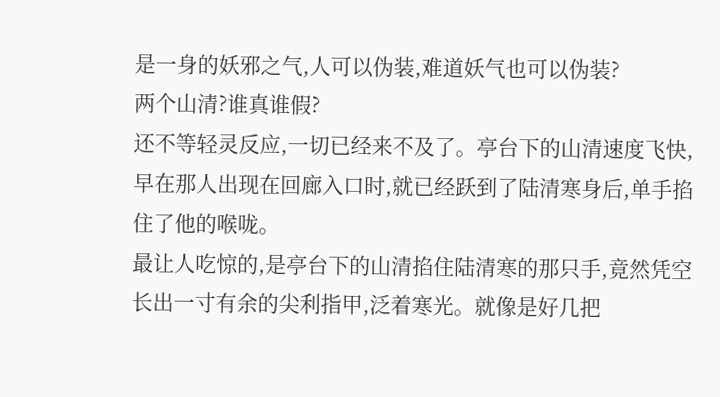是一身的妖邪之气,人可以伪装,难道妖气也可以伪装?
两个山清?谁真谁假?
还不等轻灵反应,一切已经来不及了。亭台下的山清速度飞快,早在那人出现在回廊入口时,就已经跃到了陆清寒身后,单手掐住了他的喉咙。
最让人吃惊的,是亭台下的山清掐住陆清寒的那只手,竟然凭空长出一寸有余的尖利指甲,泛着寒光。就像是好几把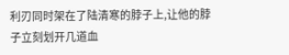利刃同时架在了陆清寒的脖子上,让他的脖子立刻划开几道血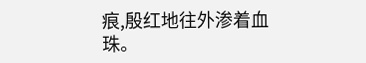痕,殷红地往外渗着血珠。